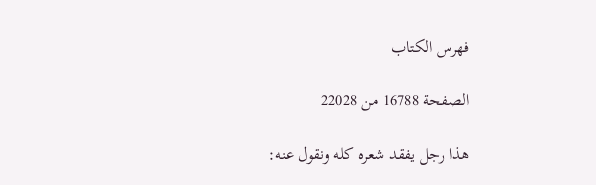فهرس الكتاب

الصفحة 16788 من 22028

هذا رجل يفقد شعره كله ونقول عنه: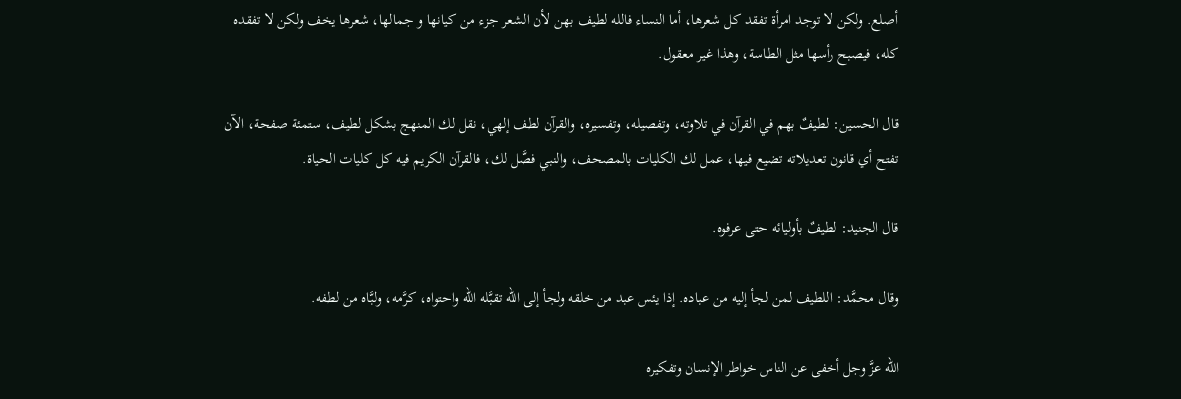أصلع. ولكن لا توجد امرأة تفقد كل شعرها، أما النساء فالله لطيف بهن لأن الشعر جزء من كيانها و جمالها، شعرها يخف ولكن لا تفقده كله، فيصبح رأسها مثل الطاسة، وهذا غير معقول.

قال الحسين: لطيفٌ بهم في القرآن في تلاوته، وتفصيله، وتفسيره، والقرآن لطف إلهي، نقل لك المنهج بشكل لطيف، ستمئة صفحة، الآن تفتح أي قانون تعديلاته تضيع فيها، عمل لك الكليات بالمصحف، والنبي فصَّل لك، فالقرآن الكريم فيه كل كليات الحياة.

قال الجنيد: لطيفٌ بأوليائه حتى عرفوه.

وقال محمَّد: اللطيف لمن لجأ إليه من عباده. إذا يئس عبد من خلقه ولجأ إلى الله تقبَّله الله واحتواه، كرَّمه، ولبَّاه من لطفه.

الله عزَّ وجل أخفى عن الناس خواطر الإنسان وتفكيره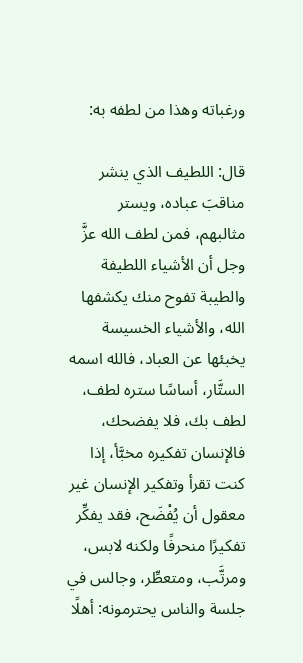ورغباته وهذا من لطفه به:

قال: اللطيف الذي ينشر مناقبَ عباده، ويستر مثالبهم، فمن لطف الله عزَّ وجل أن الأشياء اللطيفة والطيبة تفوح منك يكشفها الله، والأشياء الخسيسة يخبئها عن العباد، فالله اسمه الستَّار، أساسًا ستره لطف، لطف بك، فلا يفضحك، فالإنسان تفكيره مخبَّأ، إذا كنت تقرأ وتفكير الإنسان غير معقول أن يُفْضَح، فقد يفكِّر تفكيرًا منحرفًا ولكنه لابس، ومرتَّب، ومتعطِّر، وجالس في جلسة والناس يحترمونه: أهلًا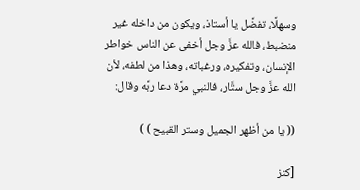وسهلًا، تفضَّل يا أستاذ، ويكون من داخله غير منضبط، فالله عزَّ وجل أخفى عن الناس خواطر الإنسان، وتفكيره، ورغباته، وهذا من لطفه، لأن الله عزَّ وجل ستَّار، فالنبي مرَّة دعا ربَّه وقال:

(( يا من أظهر الجميل وستر القبيح ) )

[كنز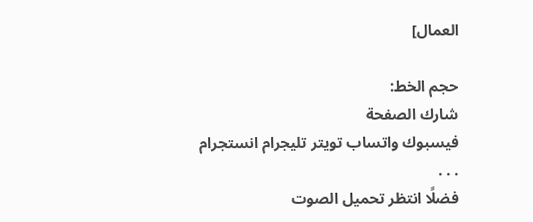العمال]

حجم الخط:
شارك الصفحة
فيسبوك واتساب تويتر تليجرام انستجرام
. . .
فضلًا انتظر تحميل الصوت